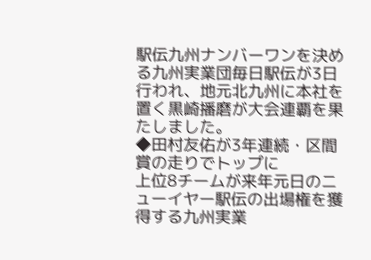駅伝九州ナンバーワンを決める九州実業団毎日駅伝が3日行われ、地元北九州に本社を置く黒崎播磨が大会連覇を果たしました。
◆田村友佑が3年連続・区間賞の走りでトップに
上位8チームが来年元日のニューイヤー駅伝の出場権を獲得する九州実業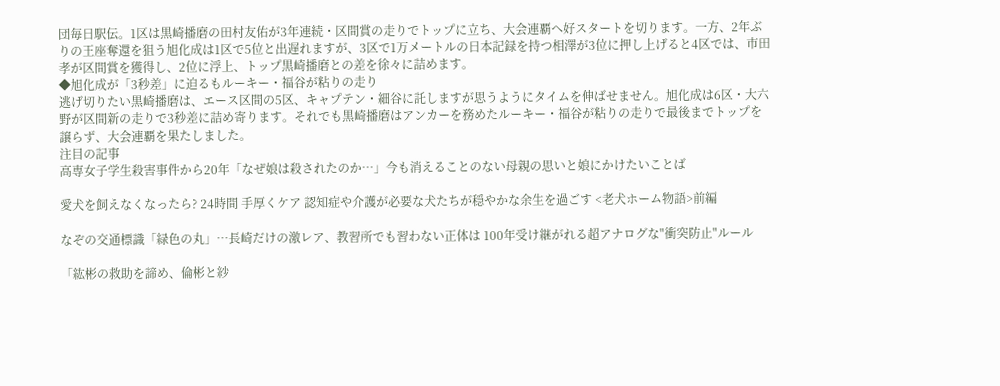団毎日駅伝。1区は黒崎播磨の田村友佑が3年連続・区間賞の走りでトップに立ち、大会連覇へ好スタートを切ります。一方、2年ぶりの王座奪還を狙う旭化成は1区で5位と出遅れますが、3区で1万メートルの日本記録を持つ相澤が3位に押し上げると4区では、市田孝が区間賞を獲得し、2位に浮上、トップ黒崎播磨との差を徐々に詰めます。
◆旭化成が「3秒差」に迫るもルーキー・福谷が粘りの走り
逃げ切りたい黒崎播磨は、エース区間の5区、キャプテン・細谷に託しますが思うようにタイムを伸ばせません。旭化成は6区・大六野が区間新の走りで3秒差に詰め寄ります。それでも黒崎播磨はアンカーを務めたルーキー・福谷が粘りの走りで最後までトップを譲らず、大会連覇を果たしました。
注目の記事
高専女子学生殺害事件から20年「なぜ娘は殺されたのか…」今も消えることのない母親の思いと娘にかけたいことば

愛犬を飼えなくなったら? 24時間 手厚くケア 認知症や介護が必要な犬たちが穏やかな余生を過ごす <老犬ホーム物語>前編

なぞの交通標識「緑色の丸」…長崎だけの激レア、教習所でも習わない正体は 100年受け継がれる超アナログな"衝突防止"ルール

「紘彬の救助を諦め、倫彬と紗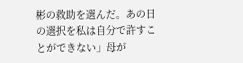彬の救助を選んだ。あの日の選択を私は自分で許すことができない」母が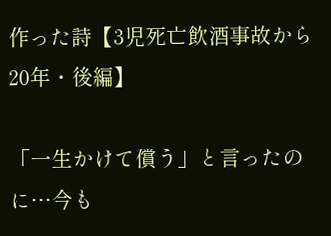作った詩【3児死亡飲酒事故から20年・後編】

「一生かけて償う」と言ったのに…今も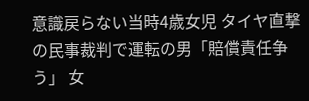意識戻らない当時4歳女児 タイヤ直撃の民事裁判で運転の男「賠償責任争う」 女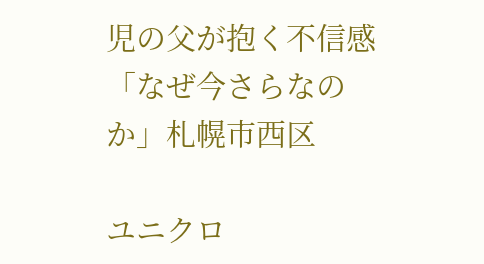児の父が抱く不信感「なぜ今さらなのか」札幌市西区

ユニクロ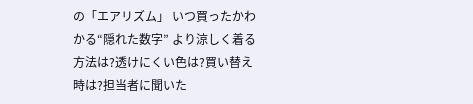の「エアリズム」 いつ買ったかわかる“隠れた数字” より涼しく着る方法は?透けにくい色は?買い替え時は?担当者に聞いた